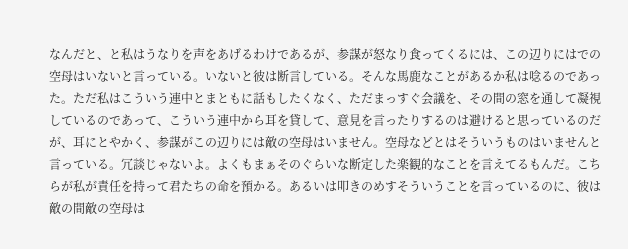なんだと、と私はうなりを声をあげるわけであるが、参謀が怒なり食ってくるには、この辺りにはでの空母はいないと言っている。いないと彼は断言している。そんな馬鹿なことがあるか私は唸るのであった。ただ私はこういう連中とまともに話もしたくなく、ただまっすぐ会議を、その間の窓を通して凝視しているのであって、こういう連中から耳を貸して、意見を言ったりするのは避けると思っているのだが、耳にとやかく、参謀がこの辺りには敵の空母はいません。空母などとはそういうものはいませんと言っている。冗談じゃないよ。よくもまぁそのぐらいな断定した楽観的なことを言えてるもんだ。こちらが私が責任を持って君たちの命を預かる。あるいは叩きのめすそういうことを言っているのに、彼は敵の間敵の空母は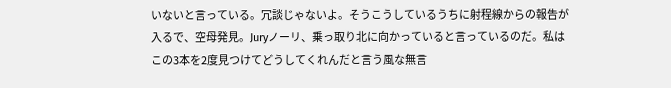いないと言っている。冗談じゃないよ。そうこうしているうちに射程線からの報告が入るで、空母発見。Juryノーリ、乗っ取り北に向かっていると言っているのだ。私はこの3本を2度見つけてどうしてくれんだと言う風な無言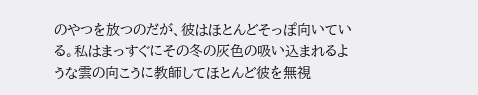のやつを放つのだが、彼はほとんどそっぽ向いている。私はまっすぐにその冬の灰色の吸い込まれるような雲の向こうに教師してほとんど彼を無視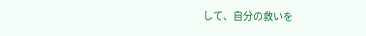して、自分の救いを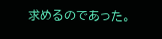求めるのであった。